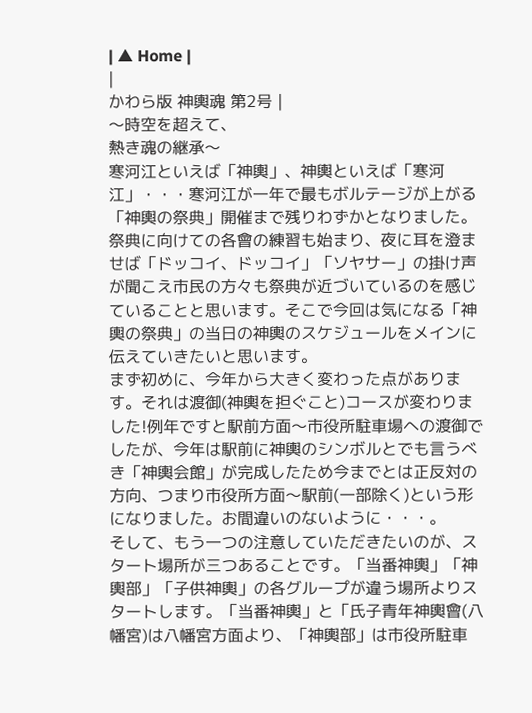| ▲ Home |
|
かわら版 神輿魂 第2号 |
〜時空を超えて、
熱き魂の継承〜
寒河江といえば「神輿」、神輿といえば「寒河江」・・・寒河江が一年で最もボルテージが上がる「神輿の祭典」開催まで残りわずかとなりました。祭典に向けての各會の練習も始まり、夜に耳を澄ませば「ドッコイ、ドッコイ」「ソヤサー」の掛け声が聞こえ市民の方々も祭典が近づいているのを感じていることと思います。そこで今回は気になる「神輿の祭典」の当日の神輿のスケジュールをメインに伝えていきたいと思います。
まず初めに、今年から大きく変わった点があります。それは渡御(神輿を担ぐこと)コースが変わりました!例年ですと駅前方面〜市役所駐車場への渡御でしたが、今年は駅前に神輿のシンボルとでも言うべき「神輿会館」が完成したため今までとは正反対の方向、つまり市役所方面〜駅前(一部除く)という形になりました。お間違いのないように・・・。
そして、もう一つの注意していただきたいのが、スタート場所が三つあることです。「当番神輿」「神輿部」「子供神輿」の各グループが違う場所よりスタートします。「当番神輿」と「氏子青年神輿會(八幡宮)は八幡宮方面より、「神輿部」は市役所駐車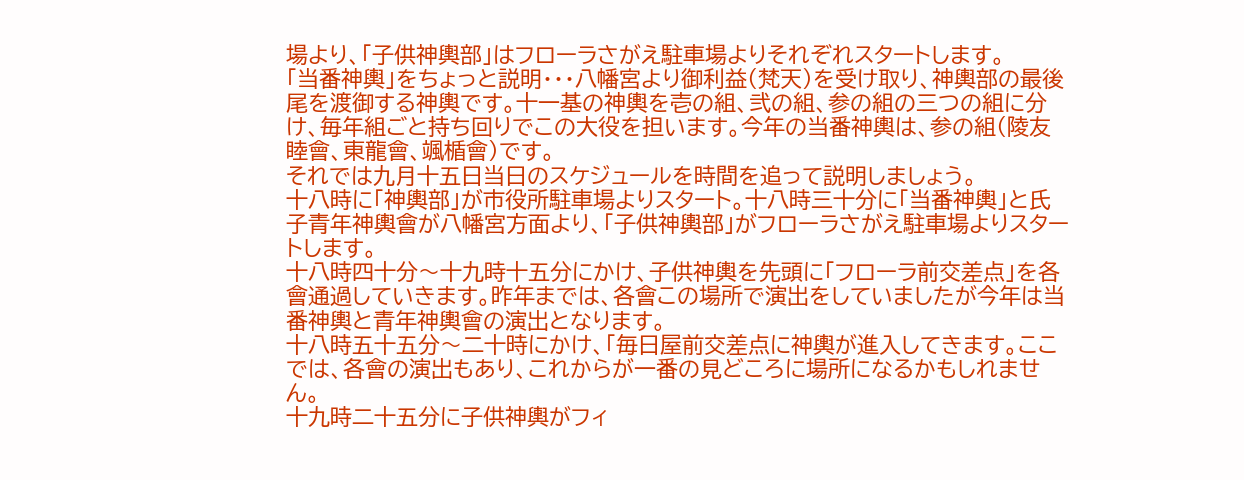場より、「子供神輿部」はフローラさがえ駐車場よりそれぞれスタートします。
「当番神輿」をちょっと説明・・・八幡宮より御利益(梵天)を受け取り、神輿部の最後尾を渡御する神輿です。十一基の神輿を壱の組、弐の組、参の組の三つの組に分け、毎年組ごと持ち回りでこの大役を担います。今年の当番神輿は、参の組(陵友睦會、東龍會、颯楯會)です。
それでは九月十五日当日のスケジュールを時間を追って説明しましょう。
十八時に「神輿部」が市役所駐車場よりスタート。十八時三十分に「当番神輿」と氏子青年神輿會が八幡宮方面より、「子供神輿部」がフローラさがえ駐車場よりスタートします。
十八時四十分〜十九時十五分にかけ、子供神輿を先頭に「フローラ前交差点」を各會通過していきます。昨年までは、各會この場所で演出をしていましたが今年は当番神輿と青年神輿會の演出となります。
十八時五十五分〜二十時にかけ、「毎日屋前交差点に神輿が進入してきます。ここでは、各會の演出もあり、これからが一番の見どころに場所になるかもしれません。
十九時二十五分に子供神輿がフィ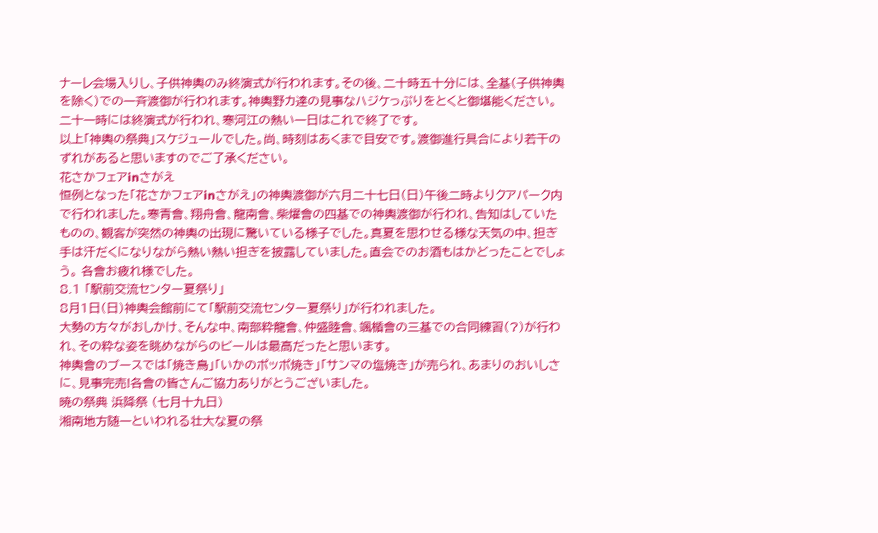ナーレ会場入りし、子供神輿のみ終演式が行われます。その後、二十時五十分には、全基(子供神輿を除く)での一斉渡御が行われます。神輿野カ達の見事なハジケっぷりをとくと御堪能ください。
二十一時には終演式が行われ、寒河江の熱い一日はこれで終了です。
以上「神輿の祭典」スケジュールでした。尚、時刻はあくまで目安です。渡御進行具合により若干のずれがあると思いますのでご了承ください。
花さかフェアinさがえ
恒例となった「花さかフェアinさがえ」の神輿渡御が六月二十七日(日)午後二時よりクアパーク内で行われました。寒青會、翔舟會、龍南會、柴燿會の四基での神輿渡御が行われ、告知はしていたものの、観客が突然の神輿の出現に驚いている様子でした。真夏を思わせる様な天気の中、担ぎ手は汗だくになりながら熱い熱い担ぎを披露していました。直会でのお酒もはかどったことでしょう。 各會お疲れ様でした。
8.1 「駅前交流センター夏祭り」
8月1日(日)神輿会館前にて「駅前交流センター夏祭り」が行われました。
大勢の方々がおしかけ、そんな中、南部粋龍會、仲盛睦會、颯楯會の三基での合同練習(?)が行われ、その粋な姿を眺めながらのビールは最高だったと思います。
神輿會のブースでは「焼き鳥」「いかのポッポ焼き」「サンマの塩焼き」が売られ、あまりのおいしさに、見事完売!各會の皆さんご協力ありがとうございました。
暁の祭典 浜降祭 (七月十九日)
湘南地方随一といわれる壮大な夏の祭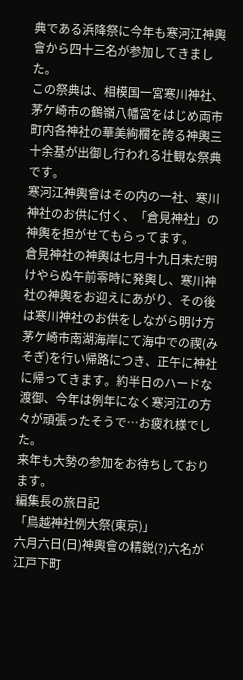典である浜降祭に今年も寒河江神輿會から四十三名が参加してきました。
この祭典は、相模国一宮寒川神社、茅ケ崎市の鶴嶺八幡宮をはじめ両市町内各神社の華美絢欄を誇る神輿三十余基が出御し行われる壮観な祭典です。
寒河江神輿會はその内の一社、寒川神社のお供に付く、「倉見神社」の神輿を担がせてもらってます。
倉見神社の神輿は七月十九日未だ明けやらぬ午前零時に発輿し、寒川神社の神輿をお迎えにあがり、その後は寒川神社のお供をしながら明け方茅ケ崎市南湖海岸にて海中での禊(みそぎ)を行い帰路につき、正午に神社に帰ってきます。約半日のハードな渡御、今年は例年になく寒河江の方々が頑張ったそうで…お疲れ様でした。
来年も大勢の参加をお待ちしております。
編集長の旅日記
「鳥越神社例大祭(東京)」
六月六日(日)神輿會の精鋭(?)六名が江戸下町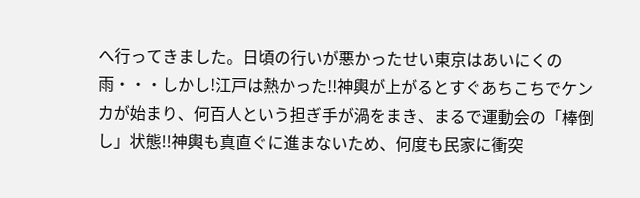へ行ってきました。日頃の行いが悪かったせい東京はあいにくの雨・・・しかし!江戸は熱かった!!神輿が上がるとすぐあちこちでケンカが始まり、何百人という担ぎ手が渦をまき、まるで運動会の「棒倒し」状態!!神輿も真直ぐに進まないため、何度も民家に衝突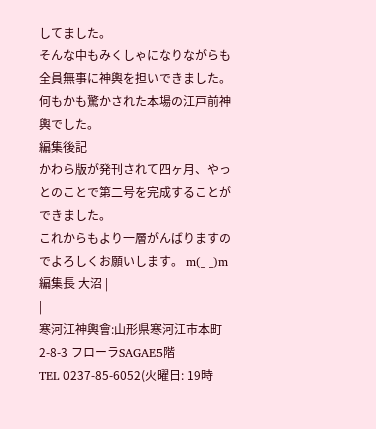してました。
そんな中もみくしゃになりながらも全員無事に神輿を担いできました。
何もかも驚かされた本場の江戸前神輿でした。
編集後記
かわら版が発刊されて四ヶ月、やっとのことで第二号を完成することができました。
これからもより一層がんばりますのでよろしくお願いします。 m(_ _)m
編集長 大沼 |
|
寒河江神輿會:山形県寒河江市本町2-8-3 フローラSAGAE5階
TEL 0237-85-6052(火曜日: 19時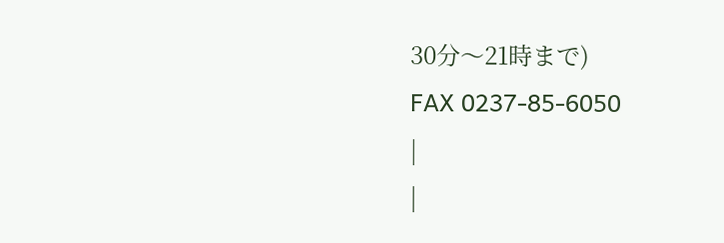30分〜21時まで)
FAX 0237-85-6050
|
|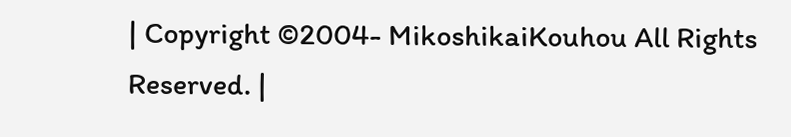| Copyright ©2004- MikoshikaiKouhou All Rights Reserved. |